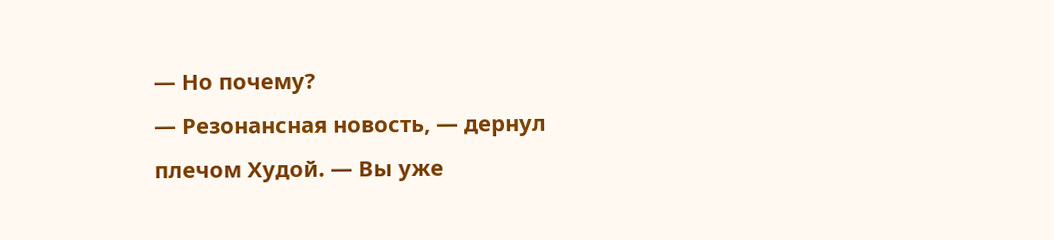— Но почему?
— Резонансная новость, — дернул плечом Худой. — Вы уже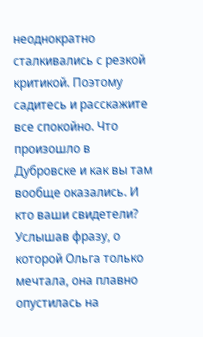неоднократно сталкивались с резкой критикой. Поэтому садитесь и расскажите все спокойно. Что произошло в Дубровске и как вы там вообще оказались. И кто ваши свидетели?
Услышав фразу, о которой Ольга только мечтала, она плавно опустилась на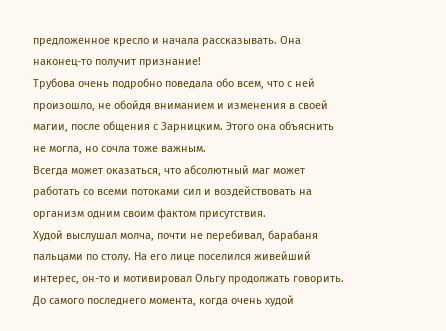предложенное кресло и начала рассказывать. Она наконец-то получит признание!
Трубова очень подробно поведала обо всем, что с ней произошло, не обойдя вниманием и изменения в своей магии, после общения с Зарницким. Этого она объяснить не могла, но сочла тоже важным.
Всегда может оказаться, что абсолютный маг может работать со всеми потоками сил и воздействовать на организм одним своим фактом присутствия.
Худой выслушал молча, почти не перебивал, барабаня пальцами по столу. На его лице поселился живейший интерес, он-то и мотивировал Ольгу продолжать говорить.
До самого последнего момента, когда очень худой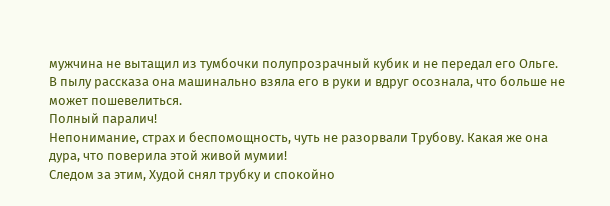мужчина не вытащил из тумбочки полупрозрачный кубик и не передал его Ольге.
В пылу рассказа она машинально взяла его в руки и вдруг осознала, что больше не может пошевелиться.
Полный паралич!
Непонимание, страх и беспомощность, чуть не разорвали Трубову. Какая же она дура, что поверила этой живой мумии!
Следом за этим, Худой снял трубку и спокойно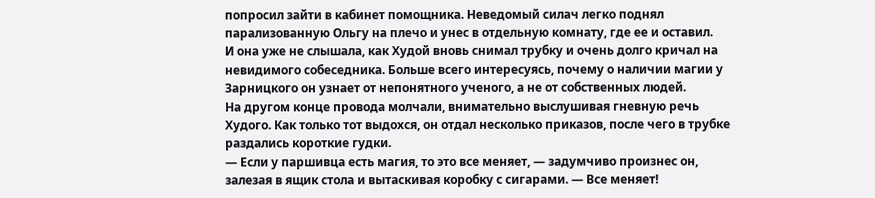попросил зайти в кабинет помощника. Неведомый силач легко поднял парализованную Ольгу на плечо и унес в отдельную комнату, где ее и оставил.
И она уже не слышала, как Худой вновь снимал трубку и очень долго кричал на невидимого собеседника. Больше всего интересуясь, почему о наличии магии у Зарницкого он узнает от непонятного ученого, а не от собственных людей.
На другом конце провода молчали, внимательно выслушивая гневную речь Худого. Как только тот выдохся, он отдал несколько приказов, после чего в трубке раздались короткие гудки.
— Если у паршивца есть магия, то это все меняет, — задумчиво произнес он, залезая в ящик стола и вытаскивая коробку с сигарами. — Все меняет!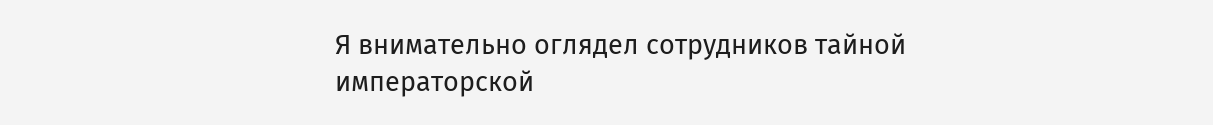Я внимательно оглядел сотрудников тайной императорской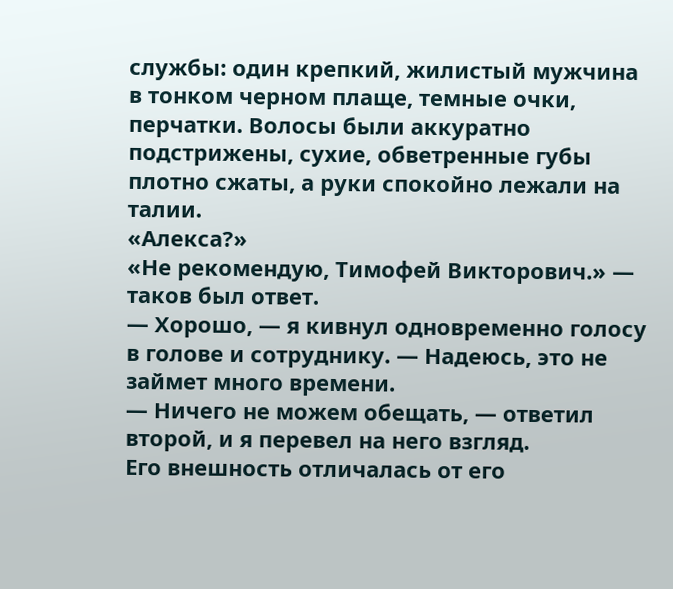службы: один крепкий, жилистый мужчина в тонком черном плаще, темные очки, перчатки. Волосы были аккуратно подстрижены, сухие, обветренные губы плотно сжаты, а руки спокойно лежали на талии.
«Алекса?»
«Не рекомендую, Тимофей Викторович.» — таков был ответ.
— Хорошо, — я кивнул одновременно голосу в голове и сотруднику. — Надеюсь, это не займет много времени.
— Ничего не можем обещать, — ответил второй, и я перевел на него взгляд.
Его внешность отличалась от его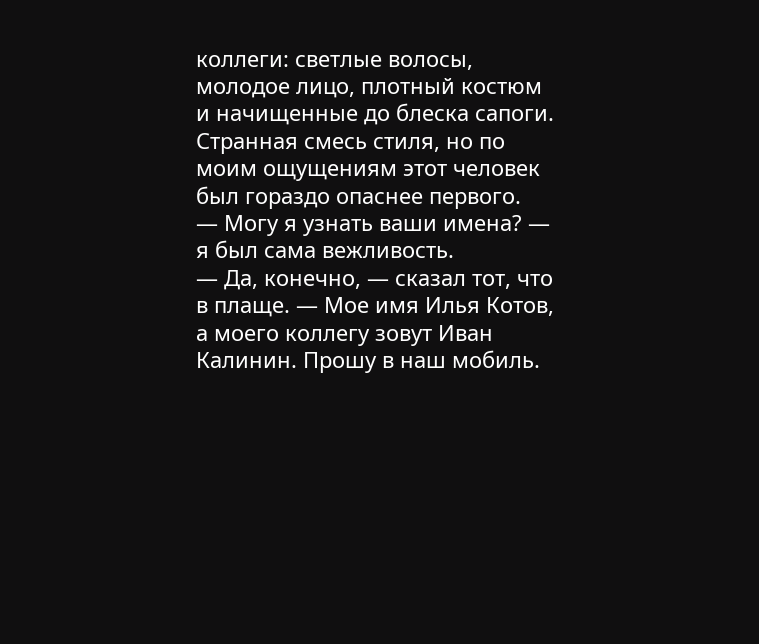коллеги: светлые волосы, молодое лицо, плотный костюм и начищенные до блеска сапоги. Странная смесь стиля, но по моим ощущениям этот человек был гораздо опаснее первого.
— Могу я узнать ваши имена? — я был сама вежливость.
— Да, конечно, — сказал тот, что в плаще. — Мое имя Илья Котов, а моего коллегу зовут Иван Калинин. Прошу в наш мобиль.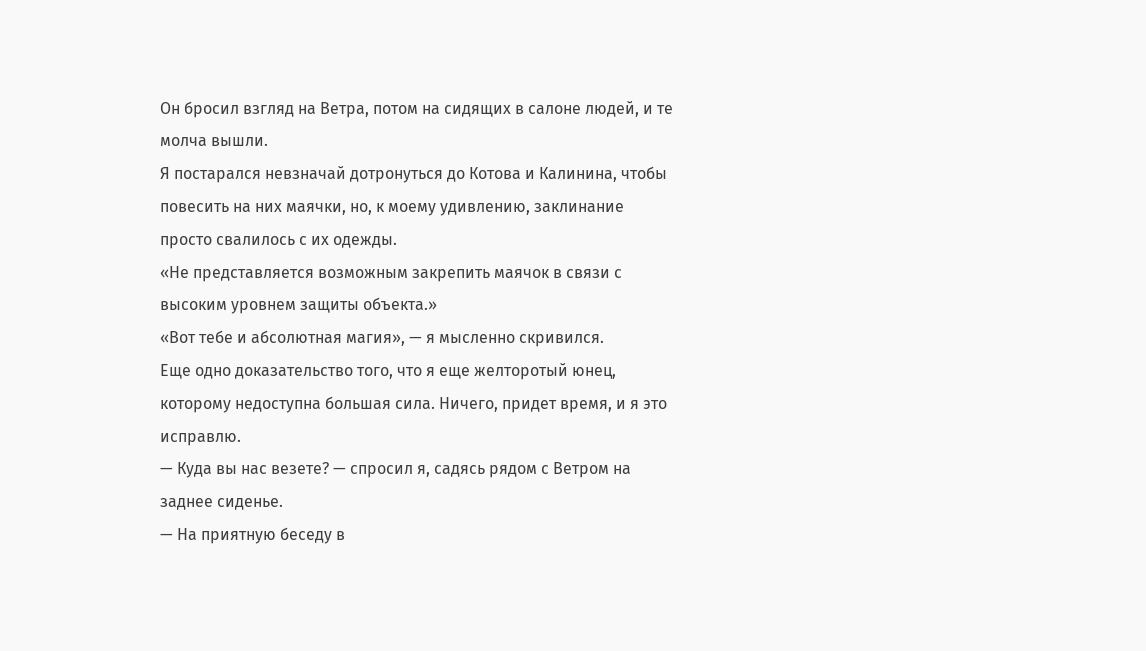Он бросил взгляд на Ветра, потом на сидящих в салоне людей, и те молча вышли.
Я постарался невзначай дотронуться до Котова и Калинина, чтобы повесить на них маячки, но, к моему удивлению, заклинание просто свалилось с их одежды.
«Не представляется возможным закрепить маячок в связи с высоким уровнем защиты объекта.»
«Вот тебе и абсолютная магия», — я мысленно скривился.
Еще одно доказательство того, что я еще желторотый юнец, которому недоступна большая сила. Ничего, придет время, и я это исправлю.
— Куда вы нас везете? — спросил я, садясь рядом с Ветром на заднее сиденье.
— На приятную беседу в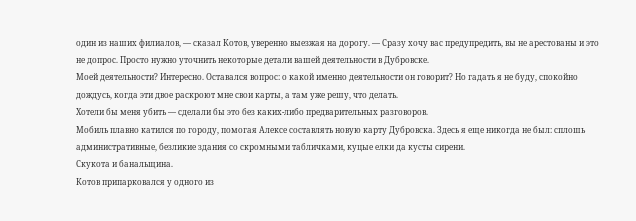один из наших филиалов, — сказал Котов, уверенно выезжая на дорогу. — Сразу хочу вас предупредить, вы не арестованы и это не допрос. Просто нужно уточнить некоторые детали вашей деятельности в Дубровске.
Моей деятельности? Интересно. Оставался вопрос: о какой именно деятельности он говорит? Но гадать я не буду, спокойно дождусь, когда эти двое раскроют мне свои карты, а там уже решу, что делать.
Хотели бы меня убить — сделали бы это без каких-либо предварительных разговоров.
Мобиль плавно катился по городу, помогая Алексе составлять новую карту Дубровска. Здесь я еще никогда не был: сплошь административные, безликие здания со скромными табличками, куцые елки да кусты сирени.
Скукота и банальщина.
Котов припарковался у одного из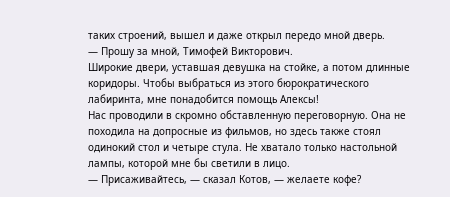таких строений, вышел и даже открыл передо мной дверь.
— Прошу за мной, Тимофей Викторович.
Широкие двери, уставшая девушка на стойке, а потом длинные коридоры. Чтобы выбраться из этого бюрократического лабиринта, мне понадобится помощь Алексы!
Нас проводили в скромно обставленную переговорную. Она не походила на допросные из фильмов, но здесь также стоял одинокий стол и четыре стула. Не хватало только настольной лампы, которой мне бы светили в лицо.
— Присаживайтесь, — сказал Котов, — желаете кофе?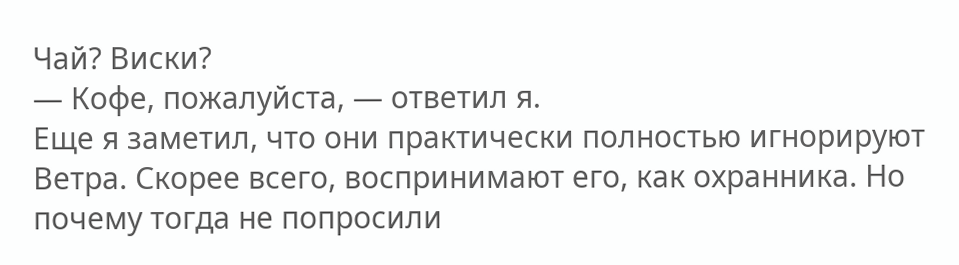Чай? Виски?
— Кофе, пожалуйста, — ответил я.
Еще я заметил, что они практически полностью игнорируют Ветра. Скорее всего, воспринимают его, как охранника. Но почему тогда не попросили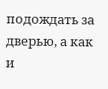подождать за дверью, а как и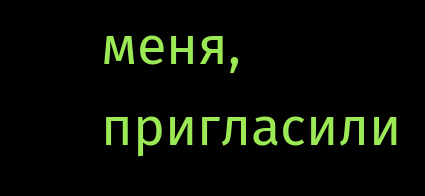меня, пригласили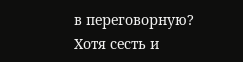в переговорную?
Хотя сесть и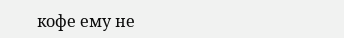кофе ему не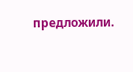предложили.